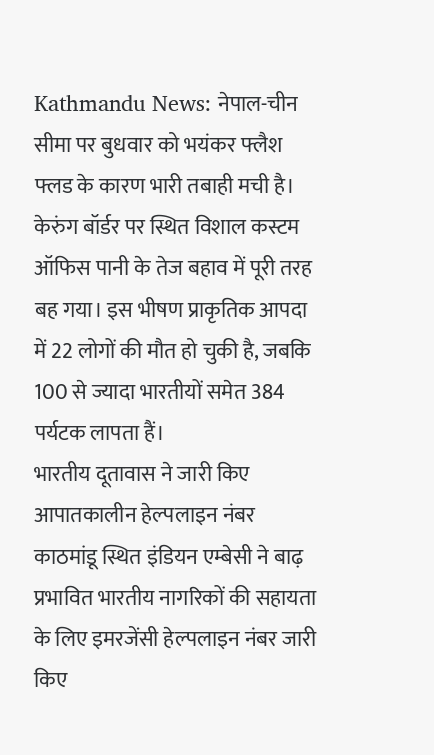Kathmandu News: नेपाल-चीन सीमा पर बुधवार को भयंकर फ्लैश फ्लड के कारण भारी तबाही मची है। केरुंग बॉर्डर पर स्थित विशाल कस्टम ऑफिस पानी के तेज बहाव में पूरी तरह बह गया। इस भीषण प्राकृतिक आपदा में 22 लोगों की मौत हो चुकी है, जबकि 100 से ज्यादा भारतीयों समेत 384 पर्यटक लापता हैं।
भारतीय दूतावास ने जारी किए आपातकालीन हेल्पलाइन नंबर
काठमांडू स्थित इंडियन एम्बेसी ने बाढ़ प्रभावित भारतीय नागरिकों की सहायता के लिए इमरजेंसी हेल्पलाइन नंबर जारी किए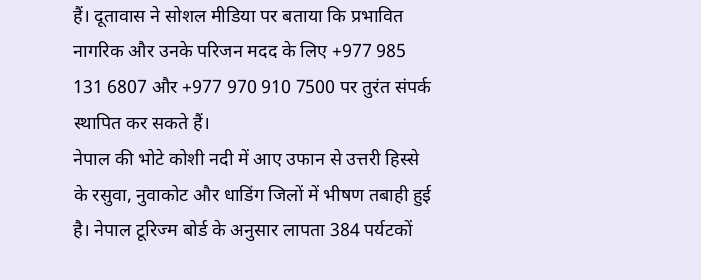हैं। दूतावास ने सोशल मीडिया पर बताया कि प्रभावित नागरिक और उनके परिजन मदद के लिए +977 985 131 6807 और +977 970 910 7500 पर तुरंत संपर्क स्थापित कर सकते हैं।
नेपाल की भोटे कोशी नदी में आए उफान से उत्तरी हिस्से के रसुवा, नुवाकोट और धाडिंग जिलों में भीषण तबाही हुई है। नेपाल टूरिज्म बोर्ड के अनुसार लापता 384 पर्यटकों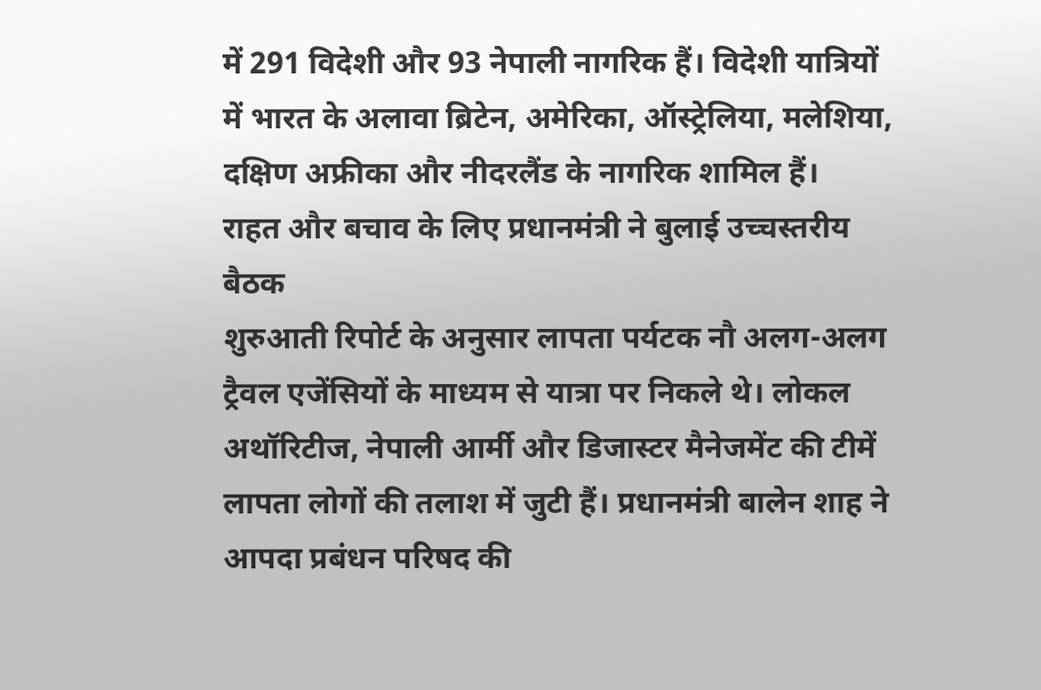में 291 विदेशी और 93 नेपाली नागरिक हैं। विदेशी यात्रियों में भारत के अलावा ब्रिटेन, अमेरिका, ऑस्ट्रेलिया, मलेशिया, दक्षिण अफ्रीका और नीदरलैंड के नागरिक शामिल हैं।
राहत और बचाव के लिए प्रधानमंत्री ने बुलाई उच्चस्तरीय बैठक
शुरुआती रिपोर्ट के अनुसार लापता पर्यटक नौ अलग-अलग ट्रैवल एजेंसियों के माध्यम से यात्रा पर निकले थे। लोकल अथॉरिटीज, नेपाली आर्मी और डिजास्टर मैनेजमेंट की टीमें लापता लोगों की तलाश में जुटी हैं। प्रधानमंत्री बालेन शाह ने आपदा प्रबंधन परिषद की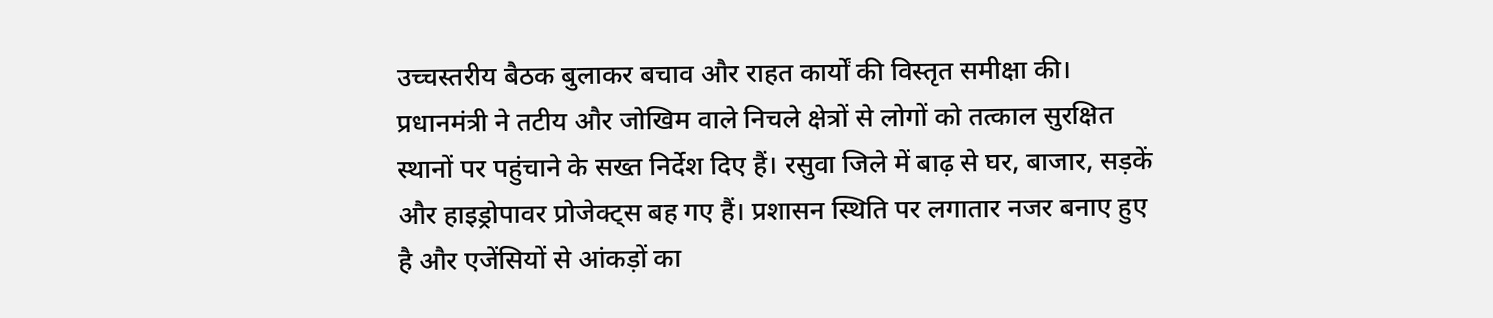उच्चस्तरीय बैठक बुलाकर बचाव और राहत कार्यों की विस्तृत समीक्षा की।
प्रधानमंत्री ने तटीय और जोखिम वाले निचले क्षेत्रों से लोगों को तत्काल सुरक्षित स्थानों पर पहुंचाने के सख्त निर्देश दिए हैं। रसुवा जिले में बाढ़ से घर, बाजार, सड़कें और हाइड्रोपावर प्रोजेक्ट्स बह गए हैं। प्रशासन स्थिति पर लगातार नजर बनाए हुए है और एजेंसियों से आंकड़ों का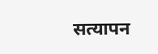सत्यापन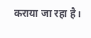कराया जा रहा है।